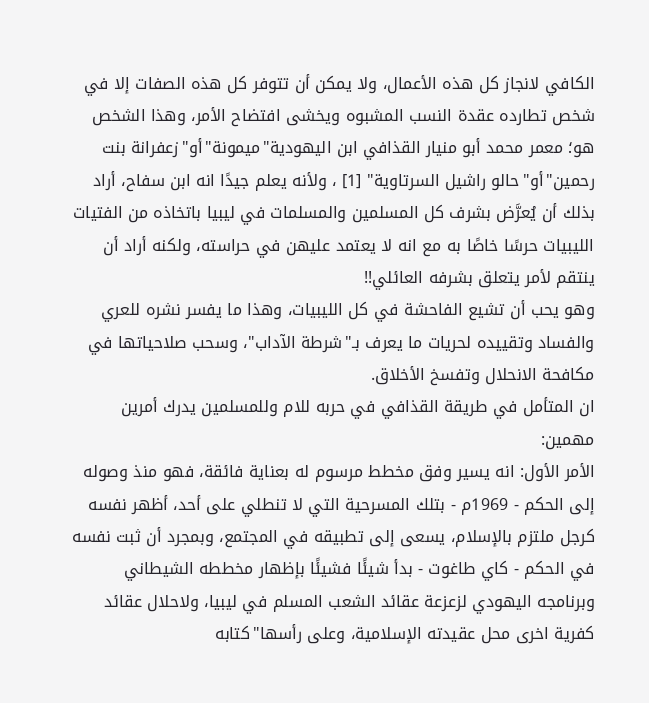الكافي لانجاز كل هذه الأعمال، ولا يمكن أن تتوفر كل هذه الصفات إلا في شخص تطارده عقدة النسب المشبوه ويخشى افتضاح الأمر، وهذا الشخص هو؛ معمر محمد أبو منيار القذافي ابن اليهودية"ميمونة"أو"زعفرانة بنت رحمين"أو"حالو راشيل السرتاوية" [1] ، ولأنه يعلم جيدًا انه ابن سفاح، أراد بذلك أن يُعرَّض بشرف كل المسلمين والمسلمات في ليبيا باتخاذه من الفتيات الليبيات حرسًا خاصًا به مع انه لا يعتمد عليهن في حراسته، ولكنه أراد أن ينتقم لأمر يتعلق بشرفه العائلي!!
وهو يحب أن تشيع الفاحشة في كل الليبيات، وهذا ما يفسر نشره للعري والفساد وتقييده لحريات ما يعرف بـ"شرطة الآداب"، وسحب صلاحياتها في مكافحة الانحلال وتفسخ الأخلاق.
ان المتأمل في طريقة القذافي في حربه للام وللمسلمين يدرك أمرين مهمين:
الأمر الأول: انه يسير وفق مخطط مرسوم له بعناية فائقة، فهو منذ وصوله إلى الحكم - 1969م - بتلك المسرحية التي لا تنطلي على أحد، أظهر نفسه كرجل ملتزم بالإسلام، يسعى إلى تطبيقه في المجتمع، وبمجرد أن ثبت نفسه في الحكم - كاي طاغوت - بدأ شيئًا فشيئًا بإظهار مخططه الشيطاني وبرنامجه اليهودي لزعزعة عقائد الشعب المسلم في ليبيا، ولاحلال عقائد كفرية اخرى محل عقيدته الإسلامية، وعلى رأسها"كتابه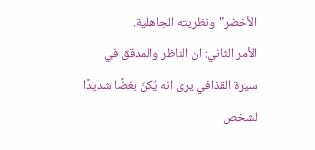الأخضر"ونظريته الجاهلية.
الأمر الثاني: ان الناظر والمدقق في سيرة القذافي يرى انه يُكنّ بغضًا شديدًا لشخص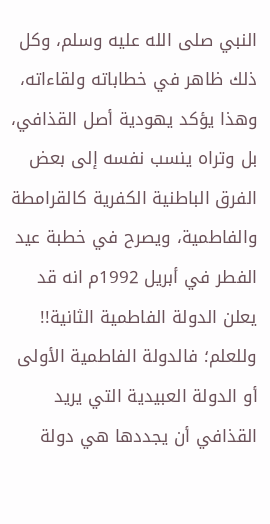النبي صلى الله عليه وسلم، وكل ذلك ظاهر في خطاباته ولقاءاته، وهذا يؤكد يهودية أصل القذافي، بل وتراه ينسب نفسه إلى بعض الفرق الباطنية الكفرية كالقرامطة والفاطمية، ويصرح في خطبة عيد الفطر في أبريل 1992م انه قد يعلن الدولة الفاطمية الثانية!!
وللعلم؛ فالدولة الفاطمية الأولى أو الدولة العبيدية التي يريد القذافي أن يجددها هي دولة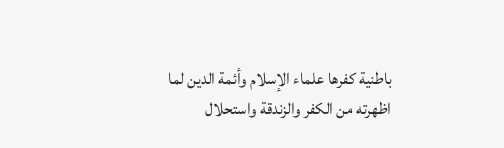باطنية كفرها علماء الإسلام وأئمة الدين لما اظهرته من الكفر والزندقة واستحلال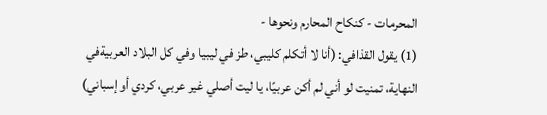المحرمات - كنكاح المحارم ونحوها -
(1) يقول القذافي: (أنا لا أتكلم كليبي، طز في ليبيا وفي كل البلاد العربيةفي النهاية، تمنيت لو أني لم أكن عربيًا، يا ليت أصلي غير عربي، كردي أو إسباني)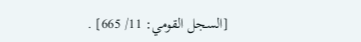[السجل القومي: 11/ 665] .